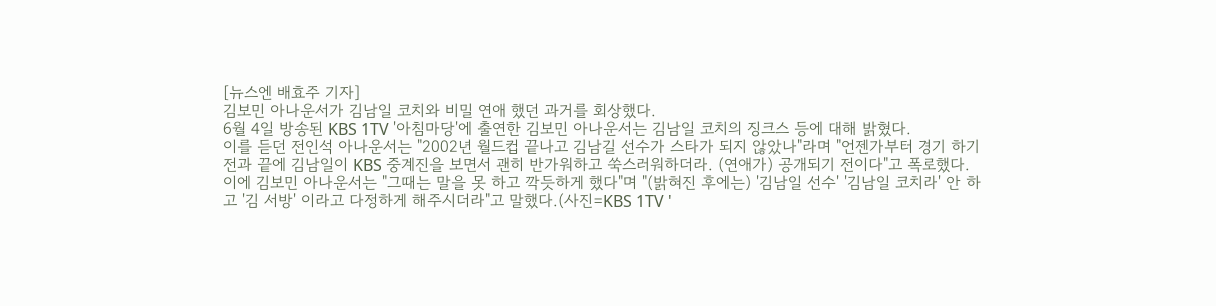[뉴스엔 배효주 기자]
김보민 아나운서가 김남일 코치와 비밀 연애 했던 과거를 회상했다.
6월 4일 방송된 KBS 1TV '아침마당'에 출연한 김보민 아나운서는 김남일 코치의 징크스 등에 대해 밝혔다.
이를 듣던 전인석 아나운서는 "2002년 월드컵 끝나고 김남길 선수가 스타가 되지 않았나"라며 "언젠가부터 경기 하기 전과 끝에 김남일이 KBS 중계진을 보면서 괜히 반가워하고 쑥스러워하더라. (연애가) 공개되기 전이다"고 폭로했다.
이에 김보민 아나운서는 "그때는 말을 못 하고 깍듯하게 했다"며 "(밝혀진 후에는) '김남일 선수' '김남일 코치라' 안 하고 '김 서방' 이라고 다정하게 해주시더라"고 말했다.(사진=KBS 1TV '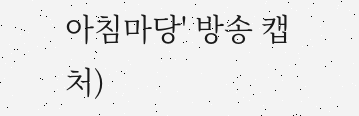아침마당' 방송 캡처)